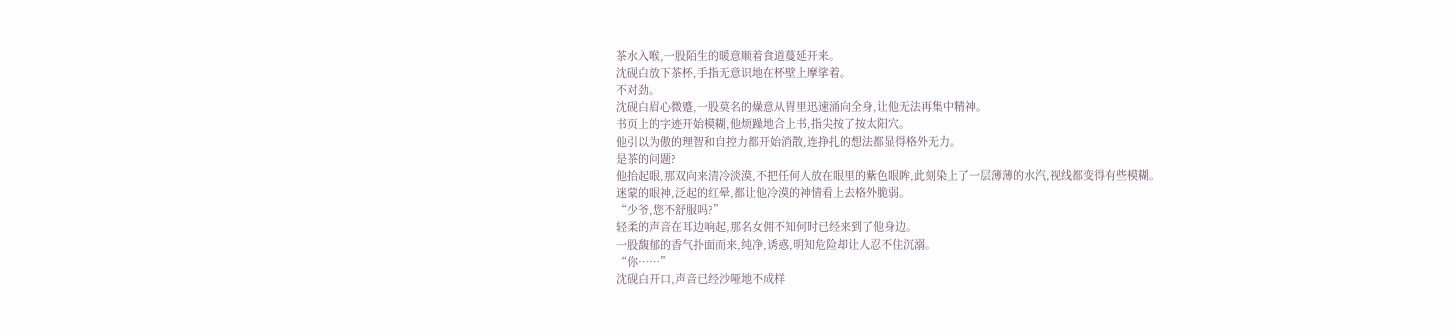茶水入喉,一股陌生的暖意顺着食道蔓延开来。
沈砚白放下茶杯,手指无意识地在杯壁上摩挲着。
不对劲。
沈砚白眉心微蹙,一股莫名的燥意从胃里迅速涌向全身,让他无法再集中精神。
书页上的字迹开始模糊,他烦躁地合上书,指尖按了按太阳穴。
他引以为傲的理智和自控力都开始消散,连挣扎的想法都显得格外无力。
是茶的问题?
他抬起眼,那双向来清冷淡漠,不把任何人放在眼里的紫色眼眸,此刻染上了一层薄薄的水汽,视线都变得有些模糊。
迷蒙的眼神,泛起的红晕,都让他冷漠的神情看上去格外脆弱。
“少爷,您不舒服吗?”
轻柔的声音在耳边响起,那名女佣不知何时已经来到了他身边。
一股馥郁的香气扑面而来,纯净,诱惑,明知危险却让人忍不住沉溺。
“你……”
沈砚白开口,声音已经沙哑地不成样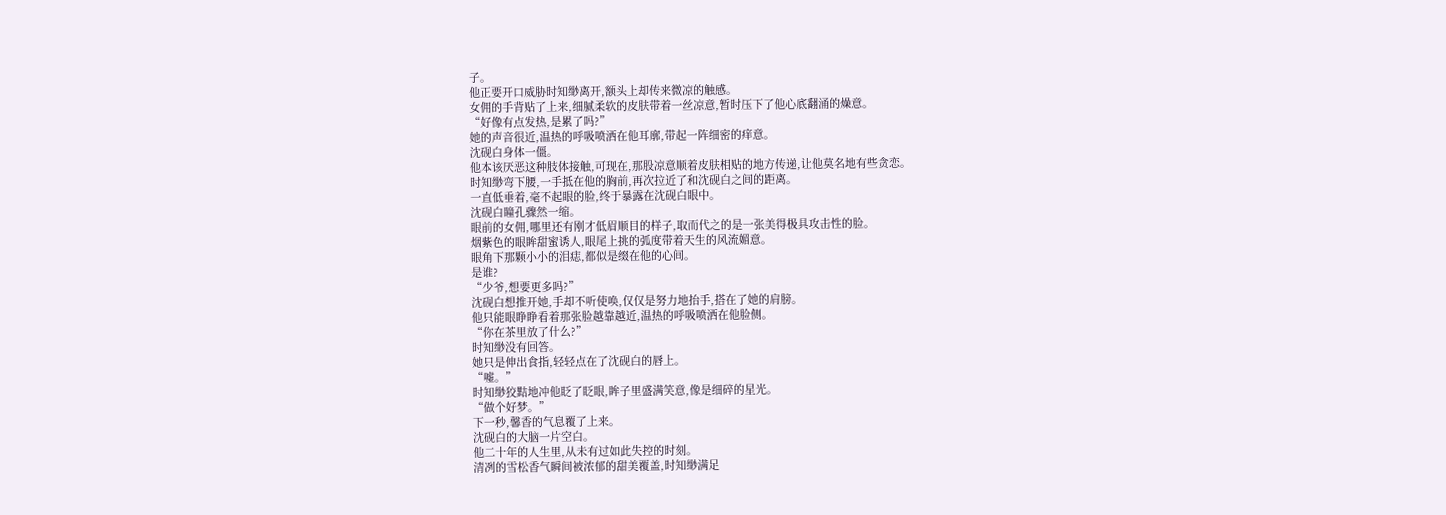子。
他正要开口威胁时知缈离开,额头上却传来微凉的触感。
女佣的手背贴了上来,细腻柔软的皮肤带着一丝凉意,暂时压下了他心底翻涌的燥意。
“好像有点发热,是累了吗?”
她的声音很近,温热的呼吸喷洒在他耳廓,带起一阵细密的痒意。
沈砚白身体一僵。
他本该厌恶这种肢体接触,可现在,那股凉意顺着皮肤相贴的地方传递,让他莫名地有些贪恋。
时知缈弯下腰,一手抵在他的胸前,再次拉近了和沈砚白之间的距离。
一直低垂着,毫不起眼的脸,终于暴露在沈砚白眼中。
沈砚白瞳孔骤然一缩。
眼前的女佣,哪里还有刚才低眉顺目的样子,取而代之的是一张美得极具攻击性的脸。
烟紫色的眼眸甜蜜诱人,眼尾上挑的弧度带着天生的风流媚意。
眼角下那颗小小的泪痣,都似是缀在他的心间。
是谁?
“少爷,想要更多吗?”
沈砚白想推开她,手却不听使唤,仅仅是努力地抬手,搭在了她的肩膀。
他只能眼睁睁看着那张脸越靠越近,温热的呼吸喷洒在他脸侧。
“你在茶里放了什么?”
时知缈没有回答。
她只是伸出食指,轻轻点在了沈砚白的唇上。
“嘘。”
时知缈狡黠地冲他眨了眨眼,眸子里盛满笑意,像是细碎的星光。
“做个好梦。”
下一秒,馨香的气息覆了上来。
沈砚白的大脑一片空白。
他二十年的人生里,从未有过如此失控的时刻。
清冽的雪松香气瞬间被浓郁的甜美覆盖,时知缈满足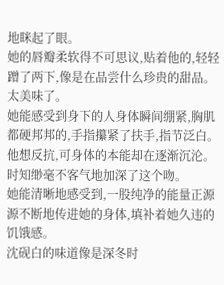地眯起了眼。
她的唇瓣柔软得不可思议,贴着他的,轻轻蹭了两下,像是在品尝什么珍贵的甜品。
太美味了。
她能感受到身下的人身体瞬间绷紧,胸肌都硬邦邦的,手指攥紧了扶手,指节泛白。
他想反抗,可身体的本能却在逐渐沉沦。
时知缈毫不客气地加深了这个吻。
她能清晰地感受到,一股纯净的能量正源源不断地传进她的身体,填补着她久违的饥饿感。
沈砚白的味道像是深冬时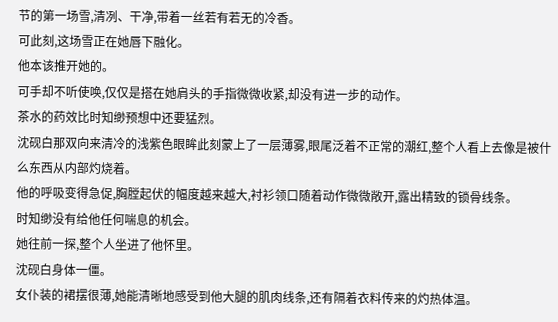节的第一场雪,清冽、干净,带着一丝若有若无的冷香。
可此刻,这场雪正在她唇下融化。
他本该推开她的。
可手却不听使唤,仅仅是搭在她肩头的手指微微收紧,却没有进一步的动作。
茶水的药效比时知缈预想中还要猛烈。
沈砚白那双向来清冷的浅紫色眼眸此刻蒙上了一层薄雾,眼尾泛着不正常的潮红,整个人看上去像是被什么东西从内部灼烧着。
他的呼吸变得急促,胸膛起伏的幅度越来越大,衬衫领口随着动作微微敞开,露出精致的锁骨线条。
时知缈没有给他任何喘息的机会。
她往前一探,整个人坐进了他怀里。
沈砚白身体一僵。
女仆装的裙摆很薄,她能清晰地感受到他大腿的肌肉线条,还有隔着衣料传来的灼热体温。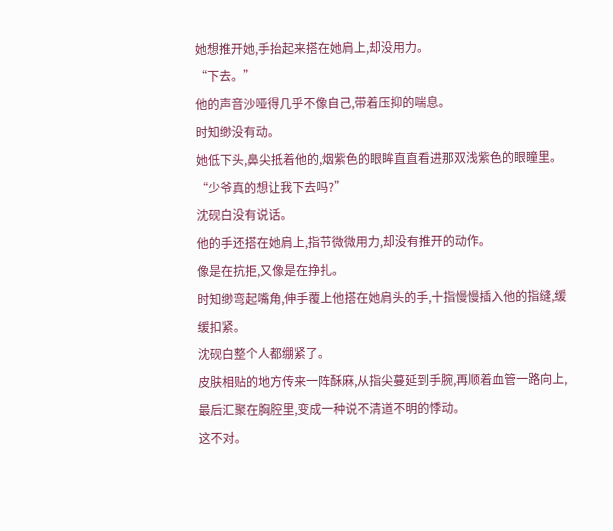她想推开她,手抬起来搭在她肩上,却没用力。
“下去。”
他的声音沙哑得几乎不像自己,带着压抑的喘息。
时知缈没有动。
她低下头,鼻尖抵着他的,烟紫色的眼眸直直看进那双浅紫色的眼瞳里。
“少爷真的想让我下去吗?”
沈砚白没有说话。
他的手还搭在她肩上,指节微微用力,却没有推开的动作。
像是在抗拒,又像是在挣扎。
时知缈弯起嘴角,伸手覆上他搭在她肩头的手,十指慢慢插入他的指缝,缓缓扣紧。
沈砚白整个人都绷紧了。
皮肤相贴的地方传来一阵酥麻,从指尖蔓延到手腕,再顺着血管一路向上,最后汇聚在胸腔里,变成一种说不清道不明的悸动。
这不对。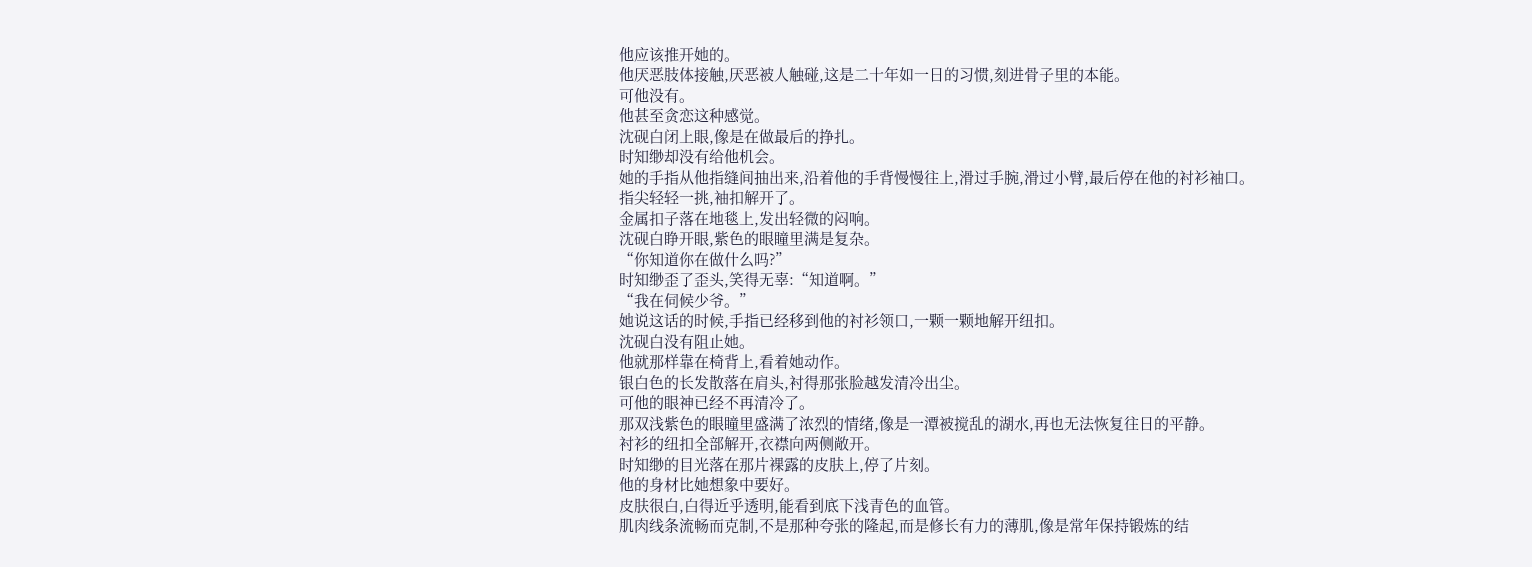他应该推开她的。
他厌恶肢体接触,厌恶被人触碰,这是二十年如一日的习惯,刻进骨子里的本能。
可他没有。
他甚至贪恋这种感觉。
沈砚白闭上眼,像是在做最后的挣扎。
时知缈却没有给他机会。
她的手指从他指缝间抽出来,沿着他的手背慢慢往上,滑过手腕,滑过小臂,最后停在他的衬衫袖口。
指尖轻轻一挑,袖扣解开了。
金属扣子落在地毯上,发出轻微的闷响。
沈砚白睁开眼,紫色的眼瞳里满是复杂。
“你知道你在做什么吗?”
时知缈歪了歪头,笑得无辜:“知道啊。”
“我在伺候少爷。”
她说这话的时候,手指已经移到他的衬衫领口,一颗一颗地解开纽扣。
沈砚白没有阻止她。
他就那样靠在椅背上,看着她动作。
银白色的长发散落在肩头,衬得那张脸越发清冷出尘。
可他的眼神已经不再清冷了。
那双浅紫色的眼瞳里盛满了浓烈的情绪,像是一潭被搅乱的湖水,再也无法恢复往日的平静。
衬衫的纽扣全部解开,衣襟向两侧敞开。
时知缈的目光落在那片裸露的皮肤上,停了片刻。
他的身材比她想象中要好。
皮肤很白,白得近乎透明,能看到底下浅青色的血管。
肌肉线条流畅而克制,不是那种夸张的隆起,而是修长有力的薄肌,像是常年保持锻炼的结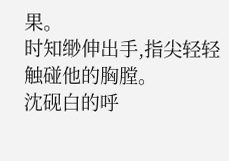果。
时知缈伸出手,指尖轻轻触碰他的胸膛。
沈砚白的呼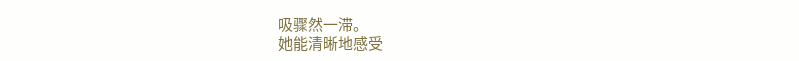吸骤然一滞。
她能清晰地感受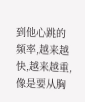到他心跳的频率,越来越快,越来越重,像是要从胸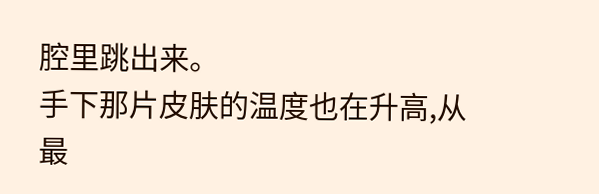腔里跳出来。
手下那片皮肤的温度也在升高,从最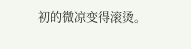初的微凉变得滚烫。